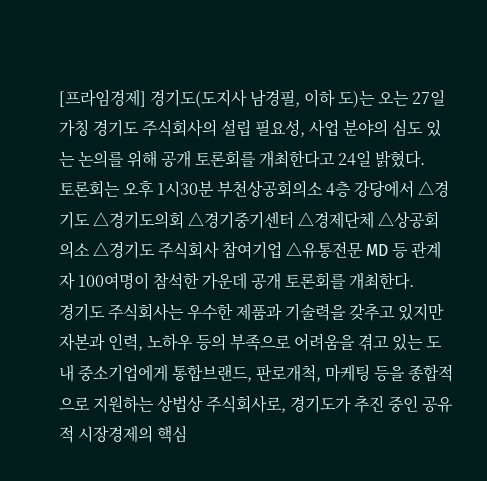[프라임경제] 경기도(도지사 남경필, 이하 도)는 오는 27일 가칭 경기도 주식회사의 설립 필요성, 사업 분야의 심도 있는 논의를 위해 공개 토론회를 개최한다고 24일 밝혔다.
토론회는 오후 1시30분 부천상공회의소 4층 강당에서 △경기도 △경기도의회 △경기중기센터 △경제단체 △상공회의소 △경기도 주식회사 참여기업 △유통전문 MD 등 관계자 100여명이 참석한 가운데 공개 토론회를 개최한다.
경기도 주식회사는 우수한 제품과 기술력을 갖추고 있지만 자본과 인력, 노하우 등의 부족으로 어려움을 겪고 있는 도내 중소기업에게 통합브랜드, 판로개척, 마케팅 등을 종합적으로 지원하는 상법상 주식회사로, 경기도가 추진 중인 공유적 시장경제의 핵심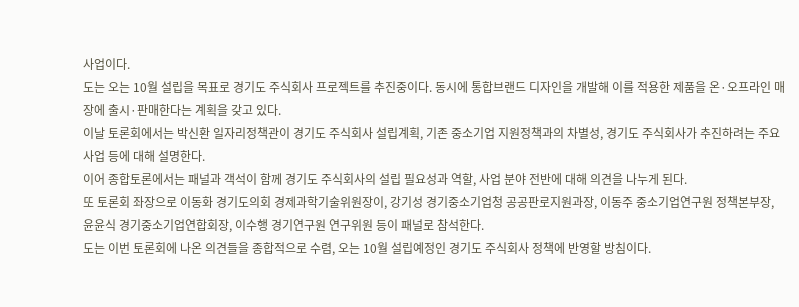사업이다.
도는 오는 10월 설립을 목표로 경기도 주식회사 프로젝트를 추진중이다. 동시에 통합브랜드 디자인을 개발해 이를 적용한 제품을 온·오프라인 매장에 출시·판매한다는 계획을 갖고 있다.
이날 토론회에서는 박신환 일자리정책관이 경기도 주식회사 설립계획, 기존 중소기업 지원정책과의 차별성, 경기도 주식회사가 추진하려는 주요사업 등에 대해 설명한다.
이어 종합토론에서는 패널과 객석이 함께 경기도 주식회사의 설립 필요성과 역할, 사업 분야 전반에 대해 의견을 나누게 된다.
또 토론회 좌장으로 이동화 경기도의회 경제과학기술위원장이, 강기성 경기중소기업청 공공판로지원과장, 이동주 중소기업연구원 정책본부장, 윤윤식 경기중소기업연합회장, 이수행 경기연구원 연구위원 등이 패널로 참석한다.
도는 이번 토론회에 나온 의견들을 종합적으로 수렴, 오는 10월 설립예정인 경기도 주식회사 정책에 반영할 방침이다.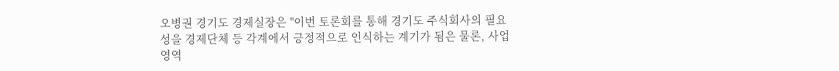오병권 경기도 경제실장은 "이번 토론회를 통해 경기도 주식회사의 필요성을 경제단체 등 각계에서 긍정적으로 인식하는 계기가 됨은 물론, 사업 영역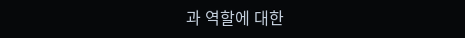과 역할에 대한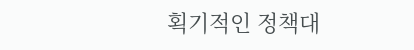획기적인 정책대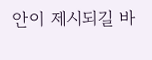안이 제시되길 바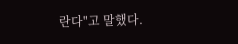란다"고 말했다.